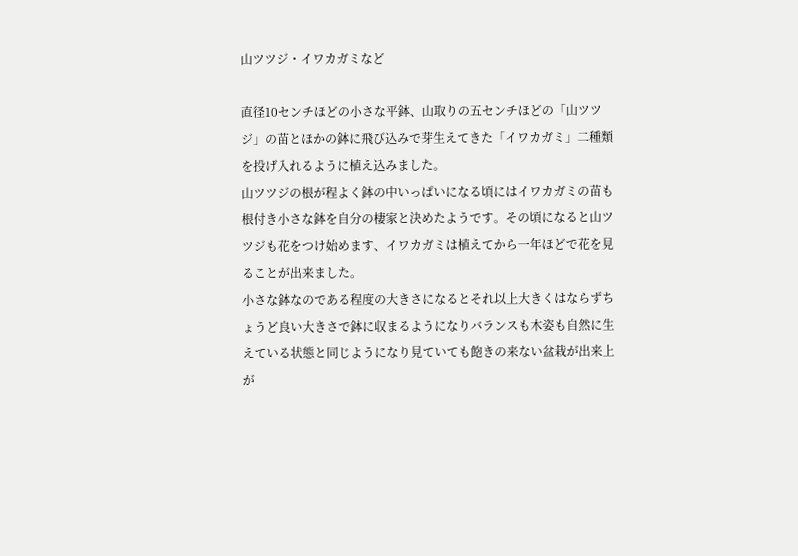山ツツジ・イワカガミなど

直径10センチほどの小さな平鉢、山取りの五センチほどの「山ツツジ」の苗とほかの鉢に飛び込みで芽生えてきた「イワカガミ」二種類を投げ入れるように植え込みました。
山ツツジの根が程よく鉢の中いっぱいになる頃にはイワカガミの苗も根付き小さな鉢を自分の棲家と決めたようです。その頃になると山ツツジも花をつけ始めます、イワカガミは植えてから一年ほどで花を見ることが出来ました。
小さな鉢なのである程度の大きさになるとそれ以上大きくはならずちょうど良い大きさで鉢に収まるようになりバランスも木姿も自然に生えている状態と同じようになり見ていても飽きの来ない盆栽が出来上が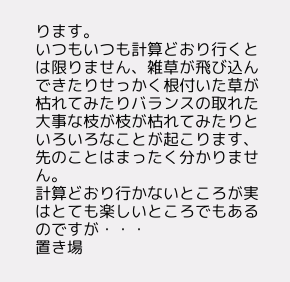ります。
いつもいつも計算どおり行くとは限りません、雑草が飛び込んできたりせっかく根付いた草が枯れてみたりバランスの取れた大事な枝が枝が枯れてみたりといろいろなことが起こります、先のことはまったく分かりません。
計算どおり行かないところが実はとても楽しいところでもあるのですが・・・
置き場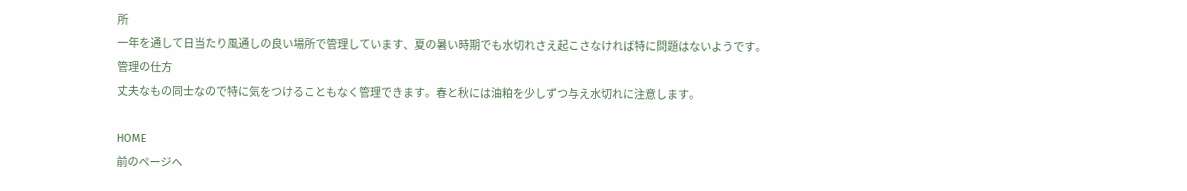所
一年を通して日当たり風通しの良い場所で管理しています、夏の暑い時期でも水切れさえ起こさなければ特に問題はないようです。
管理の仕方
丈夫なもの同士なので特に気をつけることもなく管理できます。春と秋には油粕を少しずつ与え水切れに注意します。

HOME
前のページへ